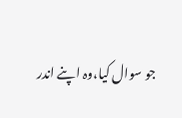جو سوال کیا،وہ اپنے اندر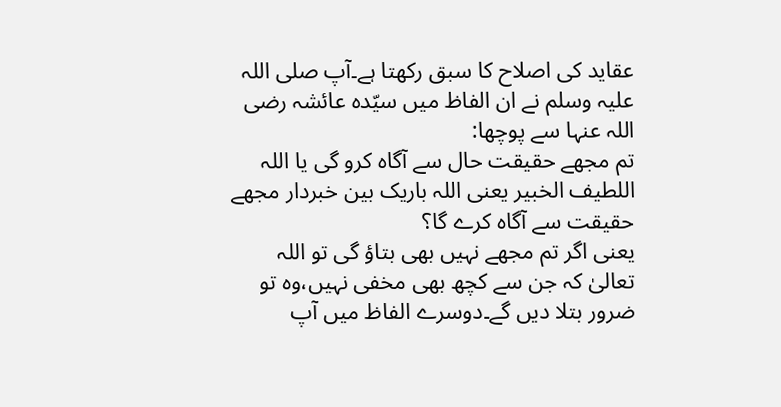عقاید کی اصلاح کا سبق رکھتا ہے۔آپ صلی اللہ علیہ وسلم نے ان الفاظ میں سیّدہ عائشہ رضی اللہ عنہا سے پوچھا:
تم مجھے حقیقت حال سے آگاہ کرو گی یا اللہ اللطیف الخبیر یعنی اللہ باریک بین خبردار مجھے حقیقت سے آگاہ کرے گا؟
یعنی اگر تم مجھے نہیں بھی بتاؤ گی تو اللہ تعالیٰ کہ جن سے کچھ بھی مخفی نہیں،وہ تو ضرور بتلا دیں گے۔دوسرے الفاظ میں آپ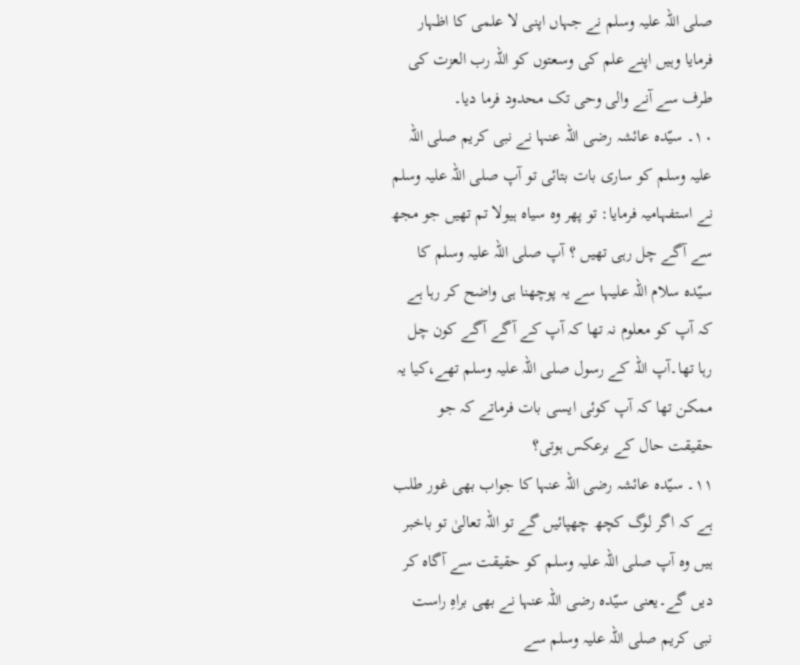صلی اللہ علیہ وسلم نے جہاں اپنی لا علمی کا اظہار فرمایا وہیں اپنے علم کی وسعتوں کو اللہ رب العزت کی طرف سے آنے والی وحی تک محدود فرما دیا۔
۱۰۔ سیّدہ عائشہ رضی اللہ عنہا نے نبی کریم صلی اللہ علیہ وسلم کو ساری بات بتائی تو آپ صلی اللہ علیہ وسلم نے استفہامیہ فرمایا: تو پھر وہ سیاہ ہیولا تم تھیں جو مجھ سے آگے چل رہی تھیں ؟ آپ صلی اللہ علیہ وسلم کا سیّدہ سلام اللہ علیہا سے یہ پوچھنا ہی واضح کر رہا ہے کہ آپ کو معلوم نہ تھا کہ آپ کے آگے آگے کون چل رہا تھا۔آپ اللہ کے رسول صلی اللہ علیہ وسلم تھے،کیا یہ ممکن تھا کہ آپ کوئی ایسی بات فرماتے کہ جو حقیقت حال کے برعکس ہوتی؟
۱۱۔ سیّدہ عائشہ رضی اللہ عنہا کا جواب بھی غور طلب ہے کہ اگر لوگ کچھ چھپائیں گے تو اللہ تعالیٰ تو باخبر ہیں وہ آپ صلی اللہ علیہ وسلم کو حقیقت سے آگاہ کر دیں گے۔یعنی سیّدہ رضی اللہ عنہا نے بھی براہِ راست نبی کریم صلی اللہ علیہ وسلم سے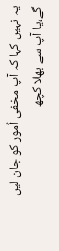یہ نہیں کہا کہ آپ مخفی اُمور کو جان لیں گے،یا آپ سے بھلا کچھ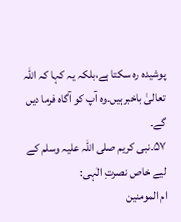پوشیدہ رہ سکتا ہے،بلکہ یہ کہا کہ اللہ تعالیٰ باخبرہیں۔وہ آپ کو آگاہ فرما دیں گے۔
۵۷۔نبی کریم صلی اللہ علیہ وسلم کے لیے خاص نصرتِ الٰہی:
ام المومنین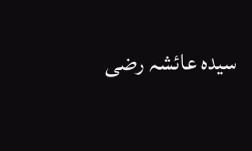سیدہ عائشہ رضی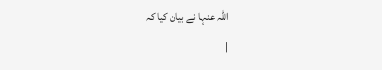اللہ عنہا نے بیان کیا کہ
|